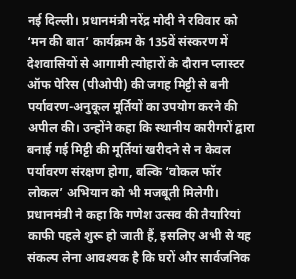नई दिल्ली। प्रधानमंत्री नरेंद्र मोदी ने रविवार को ‘मन की बात’ कार्यक्रम के 135वें संस्करण में देशवासियों से आगामी त्योहारों के दौरान प्लास्टर ऑफ पेरिस (पीओपी) की जगह मिट्टी से बनी पर्यावरण-अनुकूल मूर्तियों का उपयोग करने की अपील की। उन्होंने कहा कि स्थानीय कारीगरों द्वारा बनाई गई मिट्टी की मूर्तियां खरीदने से न केवल पर्यावरण संरक्षण होगा, बल्कि ‘वोकल फॉर लोकल’ अभियान को भी मजबूती मिलेगी।
प्रधानमंत्री ने कहा कि गणेश उत्सव की तैयारियां काफी पहले शुरू हो जाती हैं, इसलिए अभी से यह संकल्प लेना आवश्यक है कि घरों और सार्वजनिक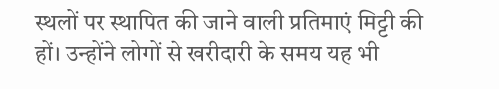स्थलों पर स्थापित की जाने वाली प्रतिमाएं मिट्टी की हों। उन्होंने लोगों से खरीदारी के समय यह भी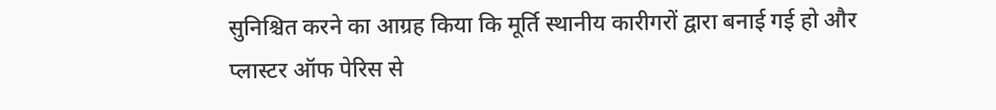सुनिश्चित करने का आग्रह किया कि मूर्ति स्थानीय कारीगरों द्वारा बनाई गई हो और प्लास्टर ऑफ पेरिस से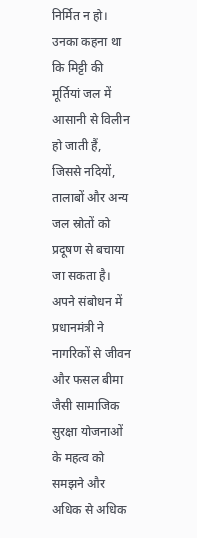निर्मित न हो। उनका कहना था कि मिट्टी की मूर्तियां जल में आसानी से विलीन हो जाती हैं, जिससे नदियों, तालाबों और अन्य जल स्रोतों को प्रदूषण से बचाया जा सकता है।
अपने संबोधन में प्रधानमंत्री ने नागरिकों से जीवन और फसल बीमा जैसी सामाजिक सुरक्षा योजनाओं के महत्व को समझने और अधिक से अधिक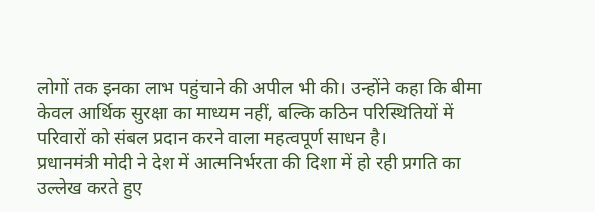लोगों तक इनका लाभ पहुंचाने की अपील भी की। उन्होंने कहा कि बीमा केवल आर्थिक सुरक्षा का माध्यम नहीं, बल्कि कठिन परिस्थितियों में परिवारों को संबल प्रदान करने वाला महत्वपूर्ण साधन है।
प्रधानमंत्री मोदी ने देश में आत्मनिर्भरता की दिशा में हो रही प्रगति का उल्लेख करते हुए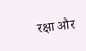रक्षा और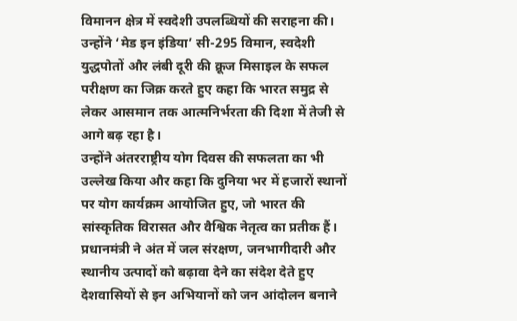विमानन क्षेत्र में स्वदेशी उपलब्धियों की सराहना की। उन्होंने ‘मेड इन इंडिया’ सी-295 विमान, स्वदेशी युद्धपोतों और लंबी दूरी की क्रूज मिसाइल के सफल परीक्षण का जिक्र करते हुए कहा कि भारत समुद्र से लेकर आसमान तक आत्मनिर्भरता की दिशा में तेजी से आगे बढ़ रहा है।
उन्होंने अंतरराष्ट्रीय योग दिवस की सफलता का भी उल्लेख किया और कहा कि दुनिया भर में हजारों स्थानों पर योग कार्यक्रम आयोजित हुए, जो भारत की सांस्कृतिक विरासत और वैश्विक नेतृत्व का प्रतीक हैं। प्रधानमंत्री ने अंत में जल संरक्षण, जनभागीदारी और स्थानीय उत्पादों को बढ़ावा देने का संदेश देते हुए देशवासियों से इन अभियानों को जन आंदोलन बनाने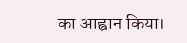का आह्वान किया।